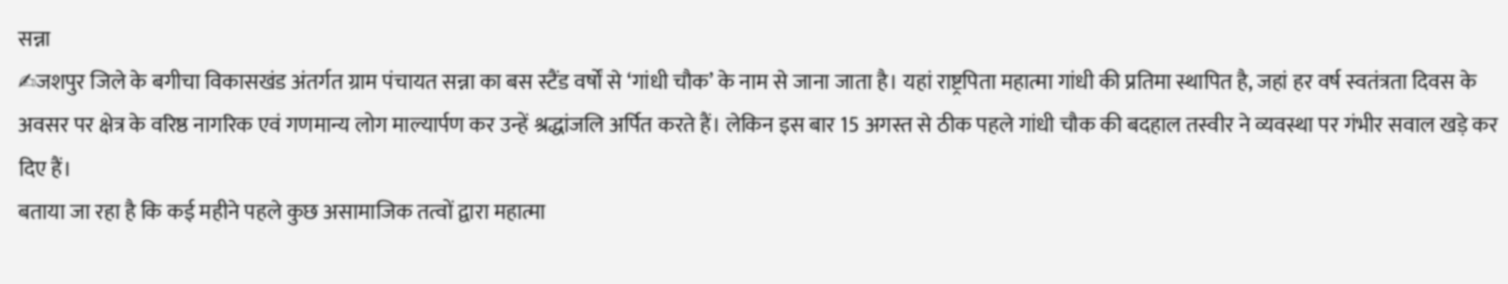सन्ना
✍जशपुर जिले के बगीचा विकासखंड अंतर्गत ग्राम पंचायत सन्ना का बस स्टैंड वर्षों से ‘गांधी चौक’ के नाम से जाना जाता है। यहां राष्ट्रपिता महात्मा गांधी की प्रतिमा स्थापित है, जहां हर वर्ष स्वतंत्रता दिवस के अवसर पर क्षेत्र के वरिष्ठ नागरिक एवं गणमान्य लोग माल्यार्पण कर उन्हें श्रद्धांजलि अर्पित करते हैं। लेकिन इस बार 15 अगस्त से ठीक पहले गांधी चौक की बदहाल तस्वीर ने व्यवस्था पर गंभीर सवाल खड़े कर दिए हैं।
बताया जा रहा है कि कई महीने पहले कुछ असामाजिक तत्वों द्वारा महात्मा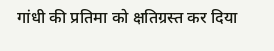गांधी की प्रतिमा को क्षतिग्रस्त कर दिया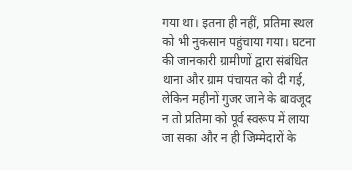गया था। इतना ही नहीं, प्रतिमा स्थल को भी नुकसान पहुंचाया गया। घटना की जानकारी ग्रामीणों द्वारा संबंधित थाना और ग्राम पंचायत को दी गई, लेकिन महीनों गुजर जाने के बावजूद न तो प्रतिमा को पूर्व स्वरूप में लाया जा सका और न ही जिम्मेदारों के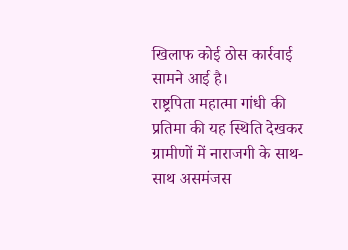खिलाफ कोई ठोस कार्रवाई सामने आई है।
राष्ट्रपिता महात्मा गांधी की प्रतिमा की यह स्थिति देखकर ग्रामीणों में नाराजगी के साथ-साथ असमंजस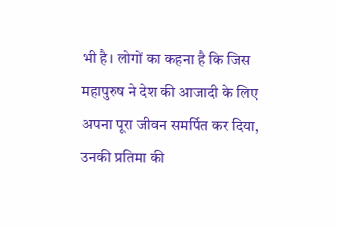भी है। लोगों का कहना है कि जिस महापुरुष ने देश की आजादी के लिए अपना पूरा जीवन समर्पित कर दिया, उनकी प्रतिमा की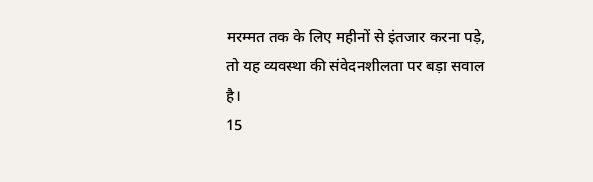मरम्मत तक के लिए महीनों से इंतजार करना पड़े, तो यह व्यवस्था की संवेदनशीलता पर बड़ा सवाल है।
15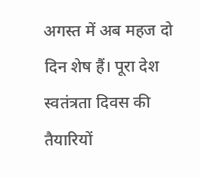अगस्त में अब महज दो दिन शेष हैं। पूरा देश स्वतंत्रता दिवस की तैयारियों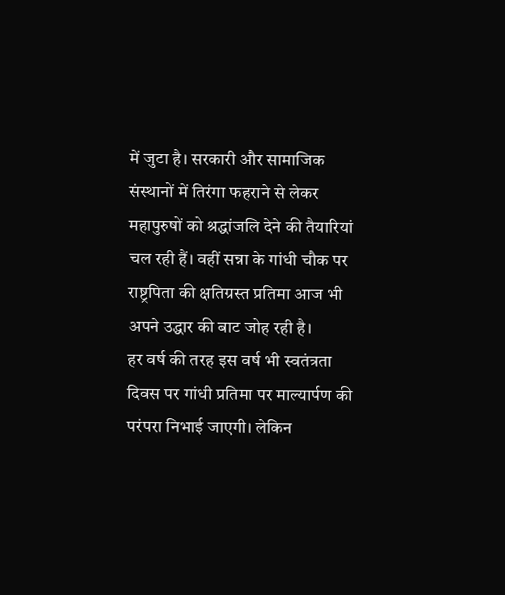में जुटा है। सरकारी और सामाजिक संस्थानों में तिरंगा फहराने से लेकर महापुरुषों को श्रद्धांजलि देने की तैयारियां चल रही हैं। वहीं सन्ना के गांधी चौक पर राष्ट्रपिता की क्षतिग्रस्त प्रतिमा आज भी अपने उद्धार की बाट जोह रही है।
हर वर्ष की तरह इस वर्ष भी स्वतंत्रता दिवस पर गांधी प्रतिमा पर माल्यार्पण की परंपरा निभाई जाएगी। लेकिन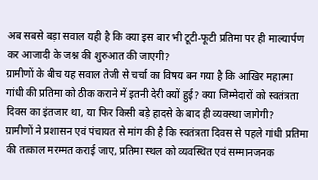अब सबसे बड़ा सवाल यही है कि क्या इस बार भी टूटी-फूटी प्रतिमा पर ही माल्यार्पण कर आजादी के जश्न की शुरुआत की जाएगी?
ग्रामीणों के बीच यह सवाल तेजी से चर्चा का विषय बन गया है कि आखिर महात्मा गांधी की प्रतिमा को ठीक कराने में इतनी देरी क्यों हुई? क्या जिम्मेदारों को स्वतंत्रता दिवस का इंतजार था, या फिर किसी बड़े हादसे के बाद ही व्यवस्था जागेगी?
ग्रामीणों ने प्रशासन एवं पंचायत से मांग की है कि स्वतंत्रता दिवस से पहले गांधी प्रतिमा की तत्काल मरम्मत कराई जाए, प्रतिमा स्थल को व्यवस्थित एवं सम्मानजनक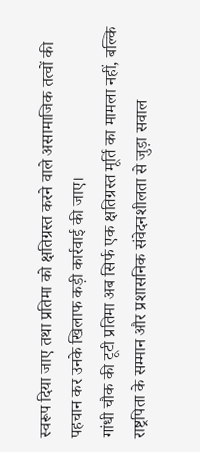स्वरूप दिया जाए तथा प्रतिमा को क्षतिग्रस्त करने वाले असामाजिक तत्वों की पहचान कर उनके खिलाफ कड़ी कार्रवाई की जाए।
गांधी चौक की टूटी प्रतिमा अब सिर्फ एक क्षतिग्रस्त मूर्ति का मामला नहीं, बल्कि राष्ट्रपिता के सम्मान और प्रशासनिक संवेदनशीलता से जुड़ा सवाल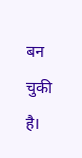बन चुकी है।